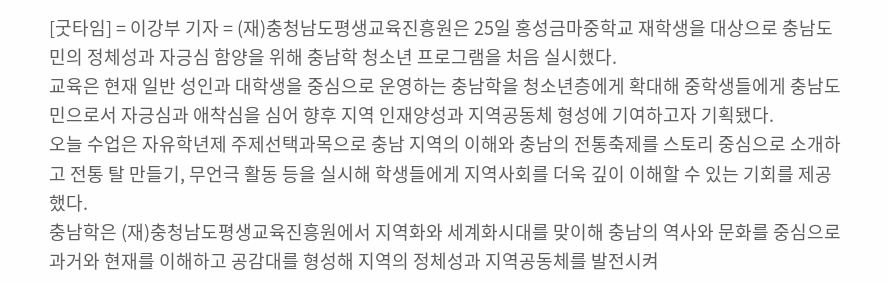[굿타임] = 이강부 기자 = (재)충청남도평생교육진흥원은 25일 홍성금마중학교 재학생을 대상으로 충남도민의 정체성과 자긍심 함양을 위해 충남학 청소년 프로그램을 처음 실시했다.
교육은 현재 일반 성인과 대학생을 중심으로 운영하는 충남학을 청소년층에게 확대해 중학생들에게 충남도민으로서 자긍심과 애착심을 심어 향후 지역 인재양성과 지역공동체 형성에 기여하고자 기획됐다.
오늘 수업은 자유학년제 주제선택과목으로 충남 지역의 이해와 충남의 전통축제를 스토리 중심으로 소개하고 전통 탈 만들기, 무언극 활동 등을 실시해 학생들에게 지역사회를 더욱 깊이 이해할 수 있는 기회를 제공했다.
충남학은 (재)충청남도평생교육진흥원에서 지역화와 세계화시대를 맞이해 충남의 역사와 문화를 중심으로 과거와 현재를 이해하고 공감대를 형성해 지역의 정체성과 지역공동체를 발전시켜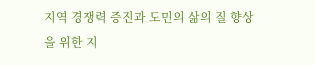지역 경쟁력 증진과 도민의 삶의 질 향상을 위한 지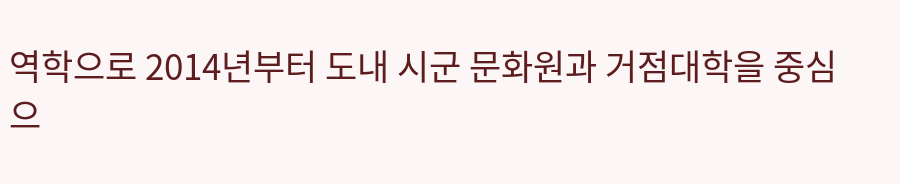역학으로 2014년부터 도내 시군 문화원과 거점대학을 중심으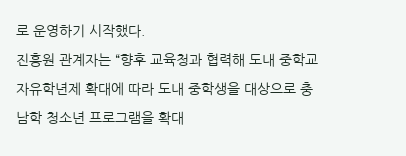로 운영하기 시작했다.
진흥원 관계자는 “향후 교육청과 협력해 도내 중학교 자유학년제 확대에 따라 도내 중학생을 대상으로 충남학 청소년 프로그램을 확대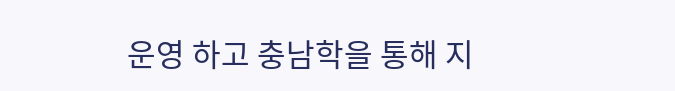운영 하고 충남학을 통해 지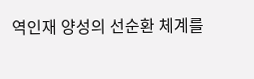역인재 양성의 선순환 체계를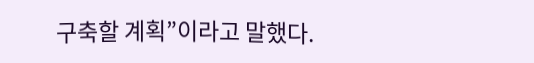구축할 계획”이라고 말했다.